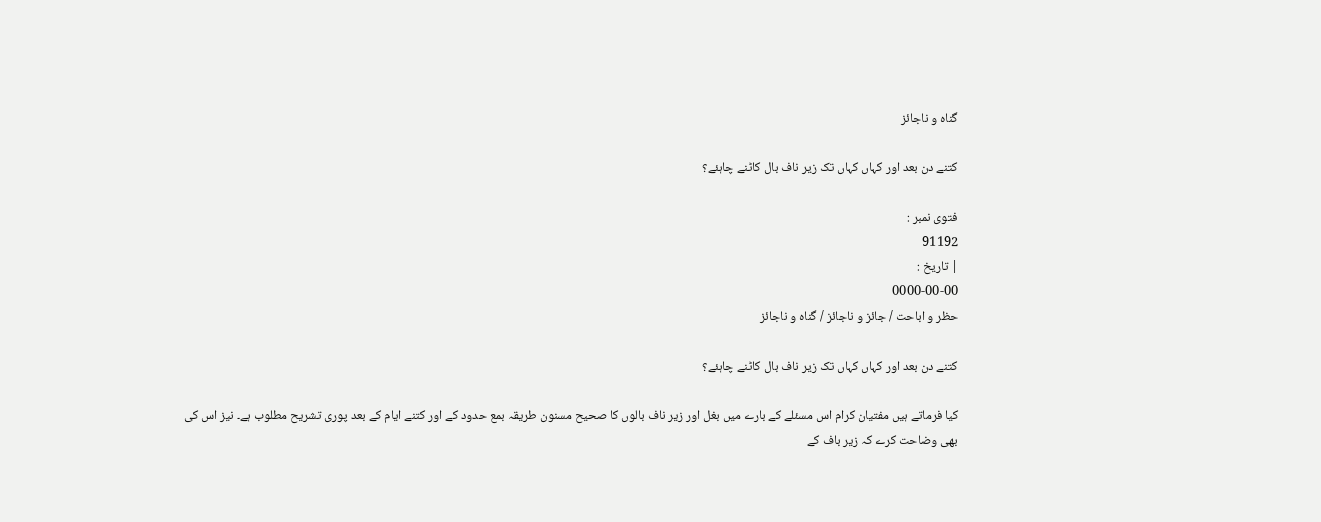گناہ و ناجائز

کتنے دن بعد اور کہاں کہاں تک زیر ناف بال کاٹنے چاہئے؟

فتوی نمبر :
91192
| تاریخ :
0000-00-00
حظر و اباحت / جائز و ناجائز / گناہ و ناجائز

کتنے دن بعد اور کہاں کہاں تک زیر ناف بال کاٹنے چاہئے؟

کیا فرماتے ہیں مفتیان کرام اس مسئلے کے بارے میں بغل اور زیر ناف بالوں کا صحیح مسنون طریقہ بمع حدود کے اور کتنے ایام کے بعد پوری تشریح مطلوب ہے۔ نیز اس کی بھی وضاحت کرے کہ زیر باف کے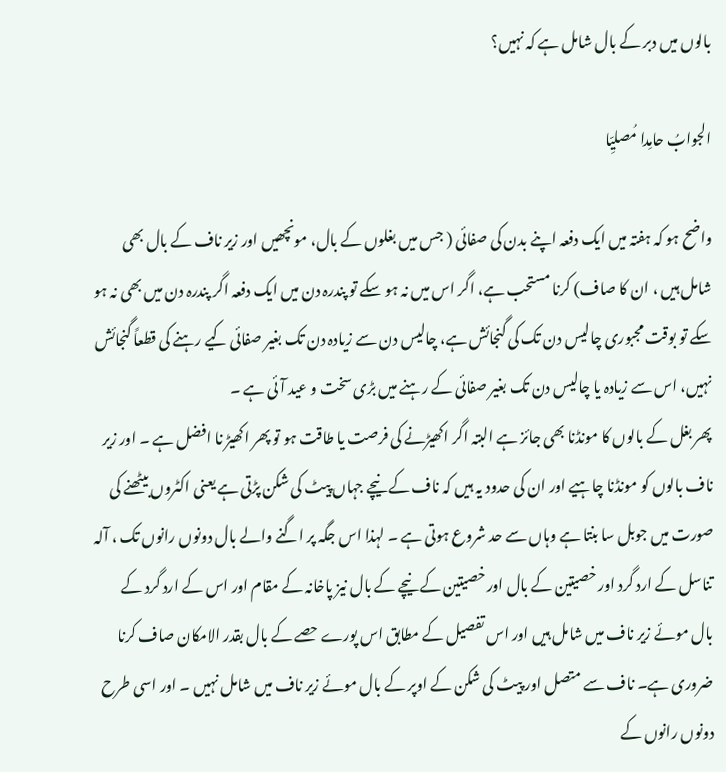بالوں میں دبر کے بال شامل ہے کہ نہیں؟

الجوابُ حامِدا مُصلیِّا

واضح ہو کہ ہفتہ میں ایک دفعہ اپنے بدن کی صفائی ( جس میں بغلوں کے بال، مونچھیں اور زیر ناف کے بال بھی شامل ہیں ، ان کا صاف) کرنا مستحب ہے، اگر اس میں نہ ہو سکے تو پندرہ دن میں ایک دفعہ اگر پندرہ دن میں بھی نہ ہو سکے تو بوقت مجبوری چالیس دن تک کی گنجائش ہے، چالیس دن سے زیادہ دن تک بغیر صفائی کیے رہنے کی قطعاً گنجائش نہیں، اس سے زیادہ یا چالیس دن تک بغیر صفائی کے رہنے میں بڑی سخت و عید آئی ہے ۔
پھر بغل کے بالوں کا مونڈنا بھی جائز ہے البتہ اگر اکھیڑنے کی فرصت یا طاقت ہو تو پھر اکھیڑ نا افضل ہے ۔ اور زیر ناف بالوں کو مونڈنا چاہیے اور ان کی حدود یہ ہیں کہ ناف کے نیچے جہاں پیٹ کی شکن پڑتی ہے یعنی اکٹروں بیٹھنے کی صورت میں جوبل سا بنتا ہے وہاں سے حد شروع ہوتی ہے ۔ لہذا اس جگہ پر اگنے والے بال دونوں رانوں تک ، آلہ تناسل کے ارد گرد اور خصیتین کے بال اور خصیتین کے نیچے کے بال نیز پاخانہ کے مقام اور اس کے ارد گرد کے بال موئے زیر ناف میں شامل ہیں اور اس تفصیل کے مطابق اس پورے حصے کے بال بقدر الامکان صاف کرنا ضروری ہے۔ ناف سے متصل اور پیٹ کی شکن کے اوپر کے بال موئے زیر ناف میں شامل نہیں ۔ اور اسی طرح دونوں رانوں کے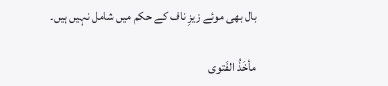بال بھی موئے زیزِ ناف کے حکم میں شامل نہیں ہیں۔

مأخَذُ الفَتوی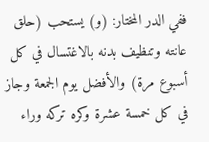ففي الدر المختار: (و) يستحب (حلق عانته وتنظيف بدنه بالاغتسال في كل أسبوع مرة) والأفضل يوم الجمعة وجاز في كل خمسة عشرة وكره تركه وراء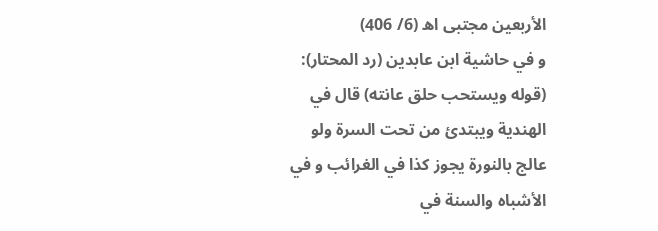الأربعين مجتبى اھ (6/ 406)
و في حاشية ابن عابدين (رد المحتار): (قوله ويستحب حلق عانته) قال في الهندية ويبتدئ من تحت السرة ولو عالج بالنورة يجوز كذا في الغرائب و في الأشباه والسنة في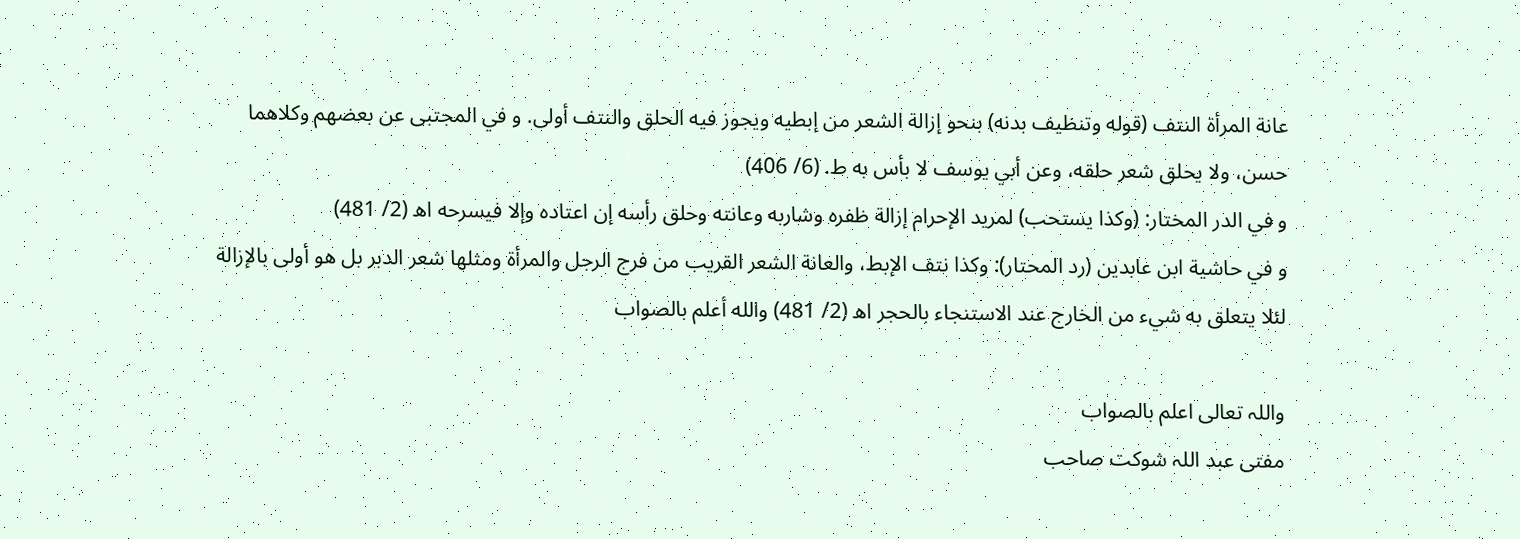عانة المرأة النتف (قوله وتنظيف بدنه) بنحو إزالة الشعر من إبطيه ويجوز فيه الحلق والنتف أولى. و في المجتبى عن بعضهم وكلاهما حسن، ولا يحلق شعر حلقه، وعن أبي يوسف لا بأس به ط. (6/ 406)
و في الدر المختار: (وكذا يستحب) لمريد الإحرام إزالة ظفره وشاربه وعانته وحلق رأسه إن اعتاده وإلا فيسرحه اھ (2/ 481)
و في حاشية ابن عابدين (رد المحتار): وكذا نتف الإبط، والعانة الشعر القريب من فرج الرجل والمرأة ومثلها شعر الدبر بل هو أولى بالإزالة لئلا يتعلق به شيء من الخارج عند الاستنجاء بالحجر اھ (2/ 481) والله أعلم بالصواب

واللہ تعالی اعلم بالصواب
مفتی عبد اللہ شوکت صاحب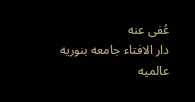عُفی عنه
دار الافتاء جامعه بنوریه عالمیه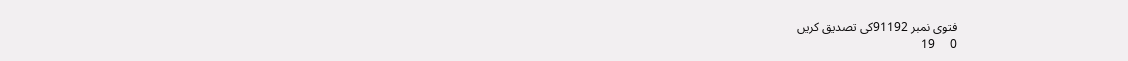فتوی نمبر 91192کی تصدیق کریں
0     19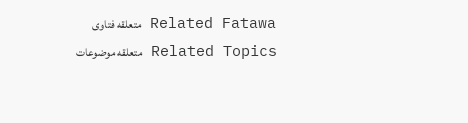Related Fatawa متعلقه فتاوی
Related Topics متعلقه موضوعات